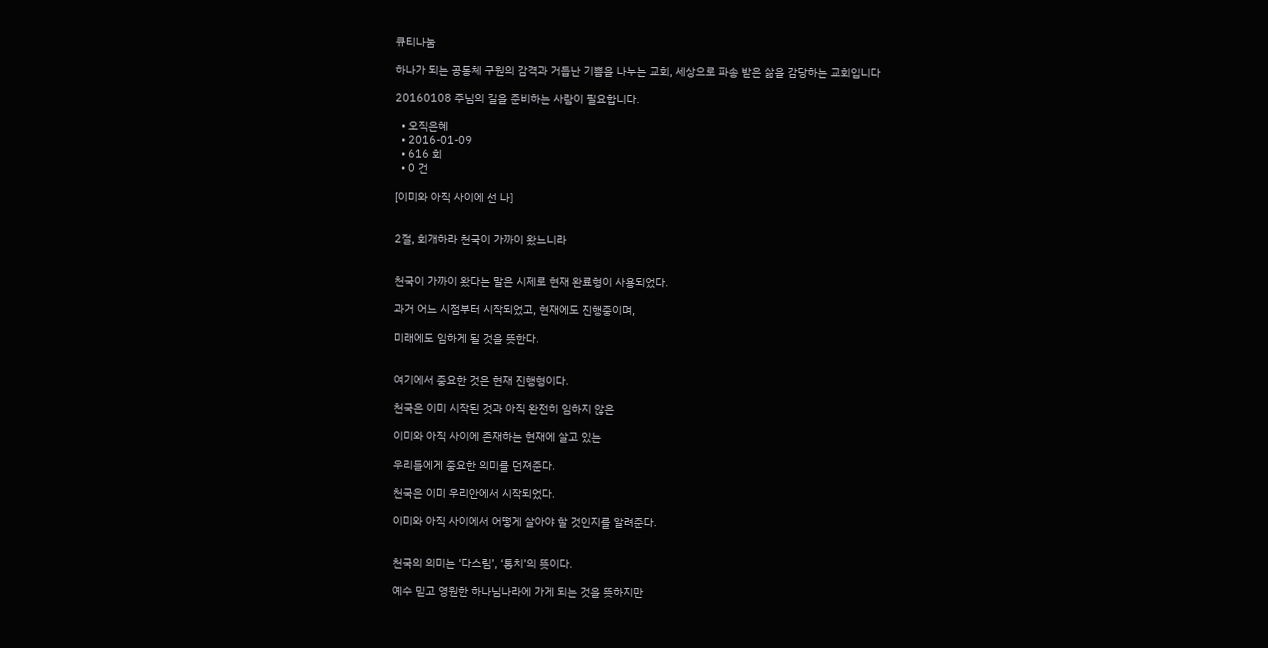큐티나눔

하나가 되는 공동체 구원의 감격과 거듭난 기쁨을 나누는 교회, 세상으로 파송 받은 삶을 감당하는 교회입니다

20160108 주님의 길을 준비하는 사람이 필요합니다.

  • 오직은혜
  • 2016-01-09
  • 616 회
  • 0 건

[이미와 아직 사이에 선 나]


2절, 회개하라 천국이 가까이 왔느니라


천국이 가까이 왔다는 말은 시제로 현재 완료형이 사용되었다.

과거 어느 시점부터 시작되었고, 현재에도 진행중이며,

미래에도 임하게 될 것을 뜻한다.


여기에서 중요한 것은 현재 진행형이다.

천국은 이미 시작된 것과 아직 완전히 임하지 않은

이미와 아직 사이에 존재하는 현재에 살고 있는

우리들에게 중요한 의미를 던져준다.

천국은 이미 우리안에서 시작되었다.

이미와 아직 사이에서 어떻게 살아야 할 것인지를 알려준다.


천국의 의미는 ‘다스림’, ‘통치’의 뜻이다.

예수 믿고 영원한 하나님나라에 가게 되는 것을 뜻하지만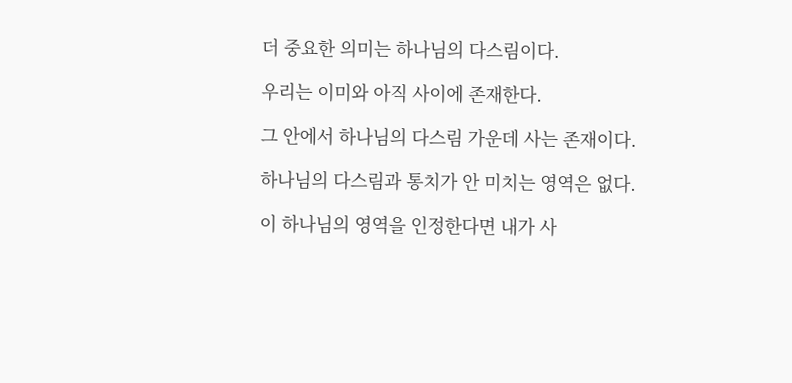더 중요한 의미는 하나님의 다스림이다.

우리는 이미와 아직 사이에 존재한다.

그 안에서 하나님의 다스림 가운데 사는 존재이다.

하나님의 다스림과 통치가 안 미치는 영역은 없다.

이 하나님의 영역을 인정한다면 내가 사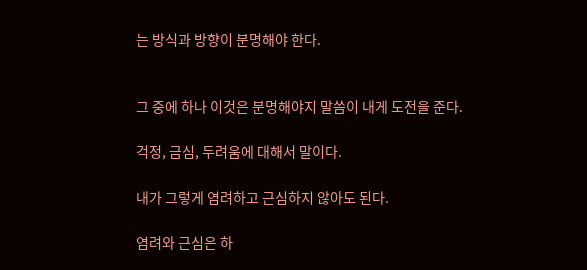는 방식과 방향이 분명해야 한다.


그 중에 하나 이것은 분명해야지 말씀이 내게 도전을 준다.

걱정, 금심, 두려움에 대해서 말이다.

내가 그렇게 염려하고 근심하지 않아도 된다.

염려와 근심은 하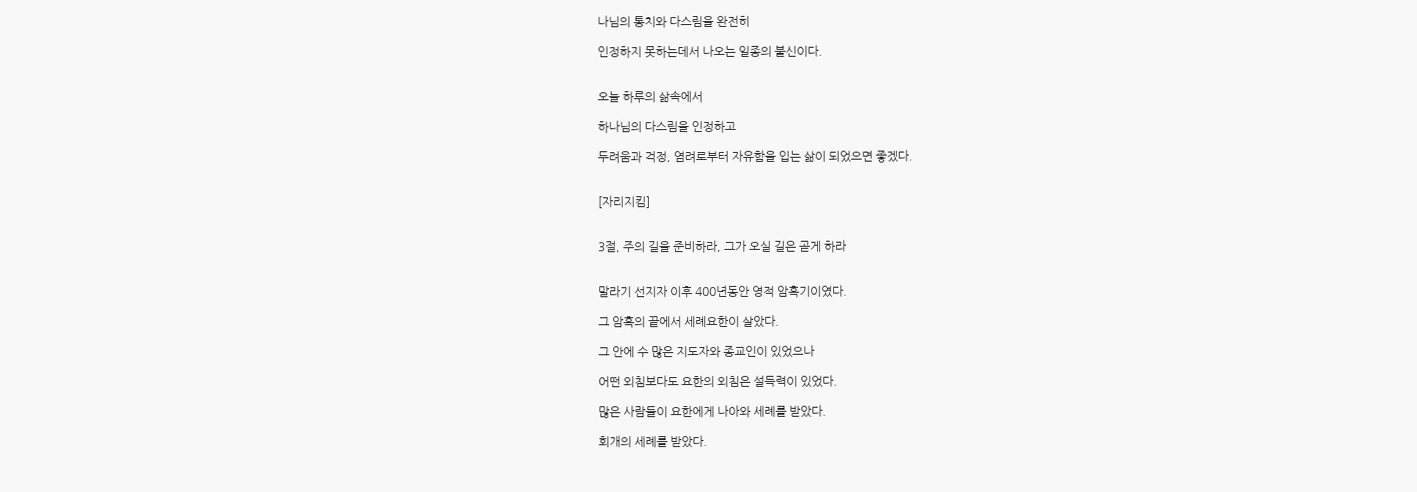나님의 통치와 다스림을 완전히

인정하지 못하는데서 나오는 일종의 불신이다.


오늘 하루의 삶속에서

하나님의 다스림을 인정하고

두려움과 걱정, 염려로부터 자유함을 입는 삶이 되었으면 좋겠다.


[자리지킴]


3절, 주의 길을 준비하라, 그가 오실 길은 곧게 하라


말라기 선지자 이후 400년동안 영적 암흑기이였다.

그 암흑의 끝에서 세례요한이 살았다.

그 안에 수 많은 지도자와 종교인이 있었으나

어떤 외침보다도 요한의 외침은 설득력이 있었다.

많은 사람들이 요한에게 나아와 세례를 받았다.

회개의 세례를 받았다.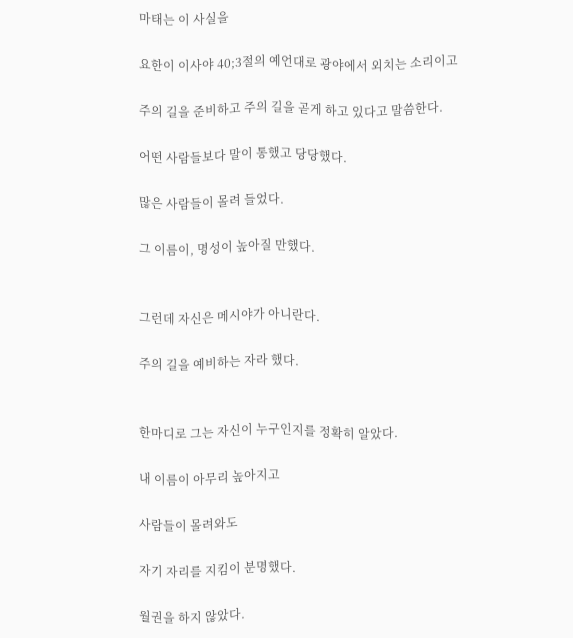마태는 이 사실을

요한이 이사야 40;3절의 예언대로 광야에서 외치는 소리이고

주의 길을 준비하고 주의 길을 곧게 하고 있다고 말씀한다.

어떤 사람들보다 말이 통했고 당당했다.

많은 사람들이 몰려 들었다.

그 이름이, 명성이 높아질 만했다.


그런데 자신은 메시야가 아니란다.

주의 길을 예비하는 자라 했다.


한마디로 그는 자신이 누구인지를 정확히 알았다.

내 이름이 아무리 높아지고

사람들이 몰려와도

자기 자리를 지킴이 분명했다.

월권을 하지 않았다.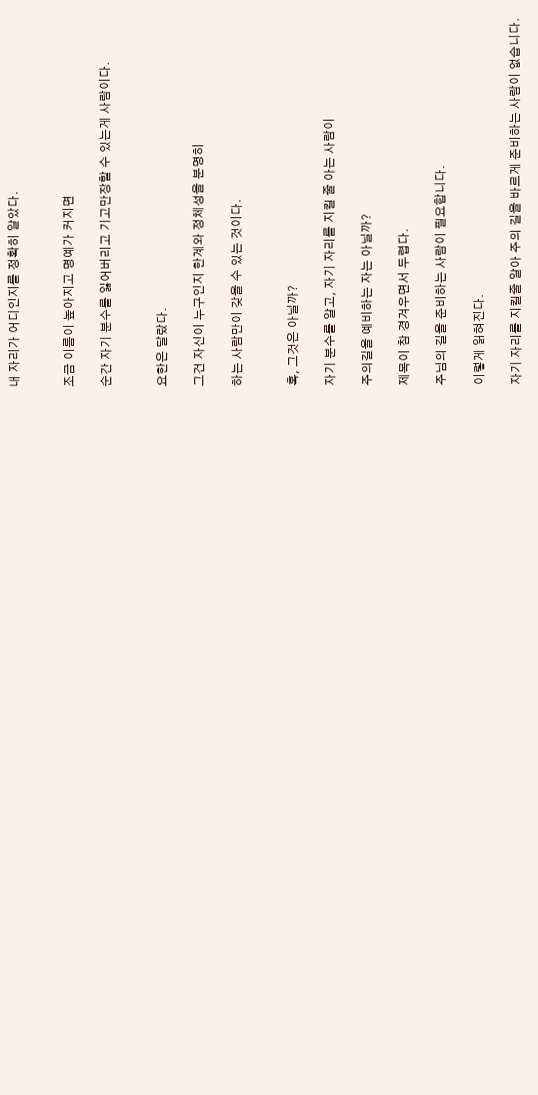내 자리가 어디인지를 정확히 알았다.


조금 이름이 높아지고 명예가 커지면

순간 자기 분수를 잃어버리고 기고만장할 수 있는게 사람이다.


요한은 달랐다.

그건 자신이 누구인지 한계와 정체성을 분명히

하는 사람만이 갖을 수 있는 것이다.


혹, 그것은 아닐까?

자기 분수를 알고, 자기 자리를 지킬 줄 아는 사람이

주의길을 예비하는 자는 아닐까?

제목이 참 경겨우면서 두렵다.

주님의 길을 준비하는 사람이 필요합니다.

이렇게 읽혀진다.

자기 자리를 지킬줄 알아 주의 길을 바르게 준비하는 사람이 없습니다.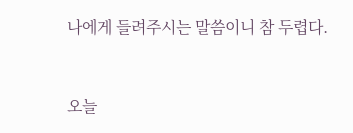나에게 들려주시는 말씀이니 참 두렵다.


오늘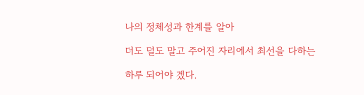나의 정체성과 한계를 알아

더도 덜도 말고 주어진 자리에서 최선을 다하는

하루 되어야 겠다.